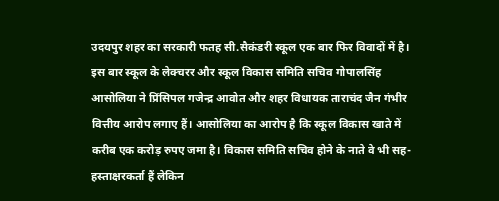उदयपुर शहर का सरकारी फतह सी.सैकंडरी स्कूल एक बार फिर विवादों में है। इस बार स्कूल के लेक्चरर और स्कूल विकास समिति सचिव गोपालसिंह आसोलिया ने प्रिंसिपल गजेन्द्र आवोत और शहर विधायक ताराचंद जैन गंभीर वित्तीय आरोप लगाए हैं। आसोलिया का आरोप है कि स्कूल विकास खाते में करीब एक करोड़ रुपए जमा है। विकास समिति सचिव होने के नाते वे भी सह-हस्ताक्षरकर्ता हैं लेकिन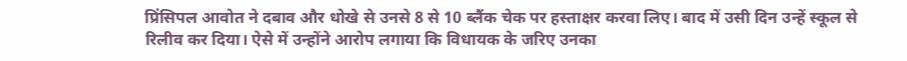प्रिंसिपल आवोत ने दबाव और धोखे से उनसे 8 से 10 ब्लैंक चेक पर हस्ताक्षर करवा लिए। बाद में उसी दिन उन्हें स्कूल से रिलीव कर दिया। ऐसे में उन्होंने आरोप लगाया कि विधायक के जरिए उनका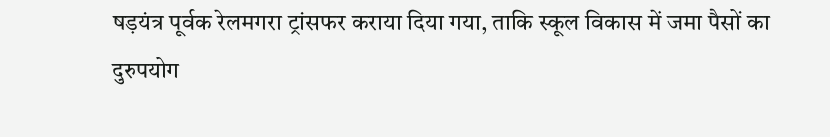षड़यंत्र पूर्वक रेलमगरा ट्रांसफर कराया दिया गया, ताकि स्कूल विकास में जमा पैसों का दुरुपयोग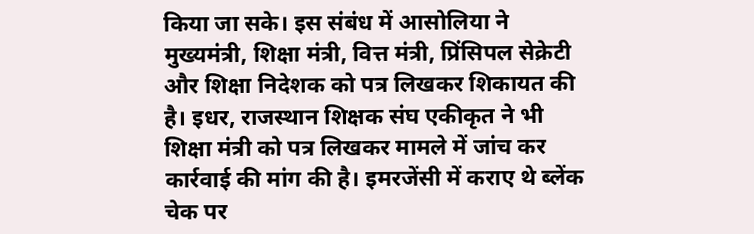किया जा सके। इस संबंध में आसोलिया ने मुख्यमंत्री, शिक्षा मंत्री, वित्त मंत्री, प्रिंसिपल सेक्रेटी और शिक्षा निदेशक को पत्र लिखकर शिकायत की है। इधर, राजस्थान शिक्षक संघ एकीकृत ने भी शिक्षा मंत्री को पत्र लिखकर मामले में जांच कर कार्रवाई की मांग की है। इमरजेंसी में कराए थे ब्लेंक चेक पर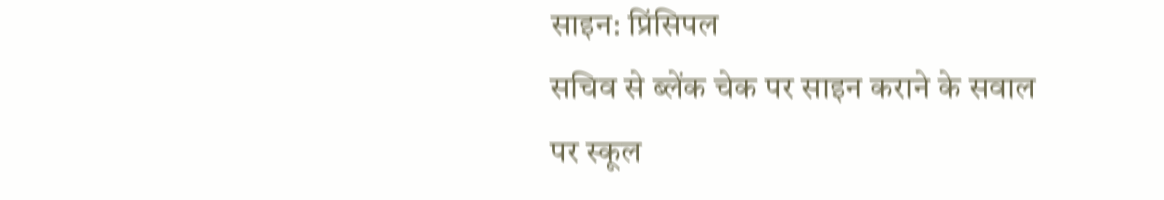साइन: प्रिंसिपल
सचिव से ब्लेंक चेक पर साइन कराने के सवाल पर स्कूल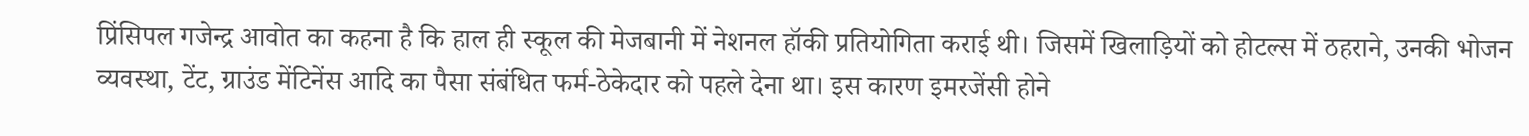प्रिंसिपल गजेन्द्र आवोत का कहना है कि हाल ही स्कूल की मेजबानी में नेशनल हॉकी प्रतियोगिता कराई थी। जिसमें खिलाड़ियों को होटल्स में ठहराने, उनकी भोजन व्यवस्था, टेंट, ग्राउंड मेंटिनेंस आदि का पैसा संबंधित फर्म-ठेकेदार को पहले देना था। इस कारण इमरजेंसी होने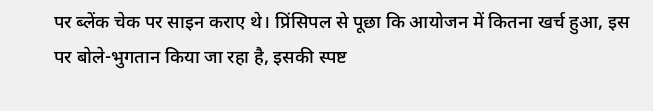पर ब्लेंक चेक पर साइन कराए थे। प्रिंसिपल से पूछा कि आयोजन में कितना खर्च हुआ, इस पर बोले-भुगतान किया जा रहा है, इसकी स्पष्ट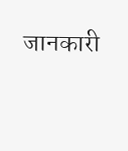जानकारी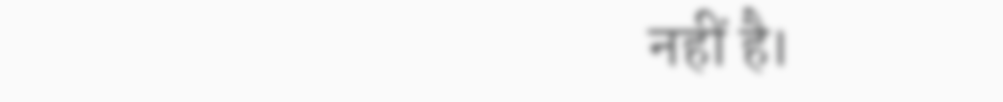नहीं है।